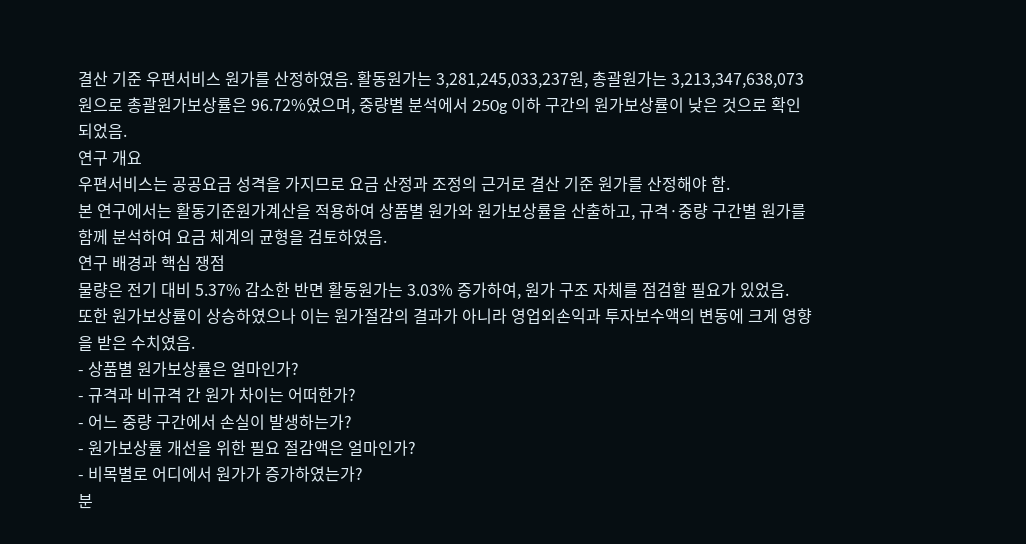결산 기준 우편서비스 원가를 산정하였음. 활동원가는 3,281,245,033,237원, 총괄원가는 3,213,347,638,073원으로 총괄원가보상률은 96.72%였으며, 중량별 분석에서 250g 이하 구간의 원가보상률이 낮은 것으로 확인되었음.
연구 개요
우편서비스는 공공요금 성격을 가지므로 요금 산정과 조정의 근거로 결산 기준 원가를 산정해야 함.
본 연구에서는 활동기준원가계산을 적용하여 상품별 원가와 원가보상률을 산출하고, 규격·중량 구간별 원가를 함께 분석하여 요금 체계의 균형을 검토하였음.
연구 배경과 핵심 쟁점
물량은 전기 대비 5.37% 감소한 반면 활동원가는 3.03% 증가하여, 원가 구조 자체를 점검할 필요가 있었음.
또한 원가보상률이 상승하였으나 이는 원가절감의 결과가 아니라 영업외손익과 투자보수액의 변동에 크게 영향을 받은 수치였음.
- 상품별 원가보상률은 얼마인가?
- 규격과 비규격 간 원가 차이는 어떠한가?
- 어느 중량 구간에서 손실이 발생하는가?
- 원가보상률 개선을 위한 필요 절감액은 얼마인가?
- 비목별로 어디에서 원가가 증가하였는가?
분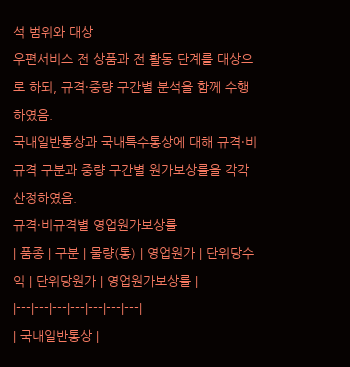석 범위와 대상
우편서비스 전 상품과 전 활동 단계를 대상으로 하되, 규격·중량 구간별 분석을 함께 수행하였음.
국내일반통상과 국내특수통상에 대해 규격·비규격 구분과 중량 구간별 원가보상률을 각각 산정하였음.
규격·비규격별 영업원가보상률
| 품종 | 구분 | 물량(통) | 영업원가 | 단위당수익 | 단위당원가 | 영업원가보상률 |
|---|---|---|---|---|---|---|
| 국내일반통상 |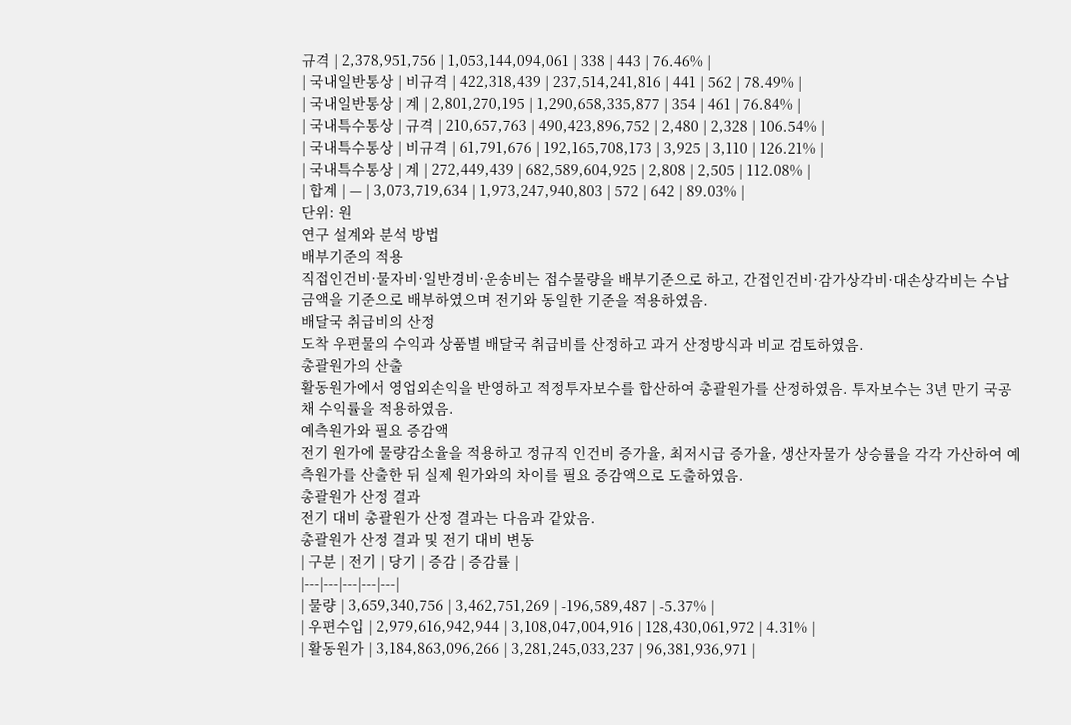규격 | 2,378,951,756 | 1,053,144,094,061 | 338 | 443 | 76.46% |
| 국내일반통상 | 비규격 | 422,318,439 | 237,514,241,816 | 441 | 562 | 78.49% |
| 국내일반통상 | 계 | 2,801,270,195 | 1,290,658,335,877 | 354 | 461 | 76.84% |
| 국내특수통상 | 규격 | 210,657,763 | 490,423,896,752 | 2,480 | 2,328 | 106.54% |
| 국내특수통상 | 비규격 | 61,791,676 | 192,165,708,173 | 3,925 | 3,110 | 126.21% |
| 국내특수통상 | 계 | 272,449,439 | 682,589,604,925 | 2,808 | 2,505 | 112.08% |
| 합계 | — | 3,073,719,634 | 1,973,247,940,803 | 572 | 642 | 89.03% |
단위: 원
연구 설계와 분석 방법
배부기준의 적용
직접인건비·물자비·일반경비·운송비는 접수물량을 배부기준으로 하고, 간접인건비·감가상각비·대손상각비는 수납금액을 기준으로 배부하였으며 전기와 동일한 기준을 적용하였음.
배달국 취급비의 산정
도착 우편물의 수익과 상품별 배달국 취급비를 산정하고 과거 산정방식과 비교 검토하였음.
총괄원가의 산출
활동원가에서 영업외손익을 반영하고 적정투자보수를 합산하여 총괄원가를 산정하였음. 투자보수는 3년 만기 국공채 수익률을 적용하였음.
예측원가와 필요 증감액
전기 원가에 물량감소율을 적용하고 정규직 인건비 증가율, 최저시급 증가율, 생산자물가 상승률을 각각 가산하여 예측원가를 산출한 뒤 실제 원가와의 차이를 필요 증감액으로 도출하였음.
총괄원가 산정 결과
전기 대비 총괄원가 산정 결과는 다음과 같았음.
총괄원가 산정 결과 및 전기 대비 변동
| 구분 | 전기 | 당기 | 증감 | 증감률 |
|---|---|---|---|---|
| 물량 | 3,659,340,756 | 3,462,751,269 | -196,589,487 | -5.37% |
| 우편수입 | 2,979,616,942,944 | 3,108,047,004,916 | 128,430,061,972 | 4.31% |
| 활동원가 | 3,184,863,096,266 | 3,281,245,033,237 | 96,381,936,971 |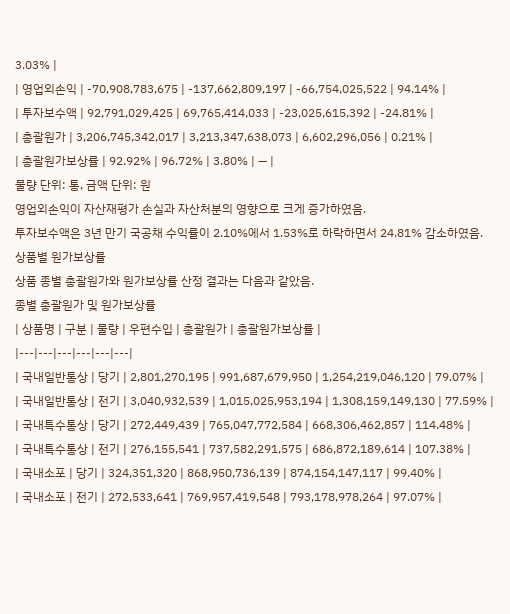3.03% |
| 영업외손익 | -70,908,783,675 | -137,662,809,197 | -66,754,025,522 | 94.14% |
| 투자보수액 | 92,791,029,425 | 69,765,414,033 | -23,025,615,392 | -24.81% |
| 총괄원가 | 3,206,745,342,017 | 3,213,347,638,073 | 6,602,296,056 | 0.21% |
| 총괄원가보상률 | 92.92% | 96.72% | 3.80% | — |
물량 단위: 통, 금액 단위: 원
영업외손익이 자산재평가 손실과 자산처분의 영향으로 크게 증가하였음.
투자보수액은 3년 만기 국공채 수익률이 2.10%에서 1.53%로 하락하면서 24.81% 감소하였음.
상품별 원가보상률
상품 종별 총괄원가와 원가보상률 산정 결과는 다음과 같았음.
종별 총괄원가 및 원가보상률
| 상품명 | 구분 | 물량 | 우편수입 | 총괄원가 | 총괄원가보상률 |
|---|---|---|---|---|---|
| 국내일반통상 | 당기 | 2,801,270,195 | 991,687,679,950 | 1,254,219,046,120 | 79.07% |
| 국내일반통상 | 전기 | 3,040,932,539 | 1,015,025,953,194 | 1,308,159,149,130 | 77.59% |
| 국내특수통상 | 당기 | 272,449,439 | 765,047,772,584 | 668,306,462,857 | 114.48% |
| 국내특수통상 | 전기 | 276,155,541 | 737,582,291,575 | 686,872,189,614 | 107.38% |
| 국내소포 | 당기 | 324,351,320 | 868,950,736,139 | 874,154,147,117 | 99.40% |
| 국내소포 | 전기 | 272,533,641 | 769,957,419,548 | 793,178,978,264 | 97.07% |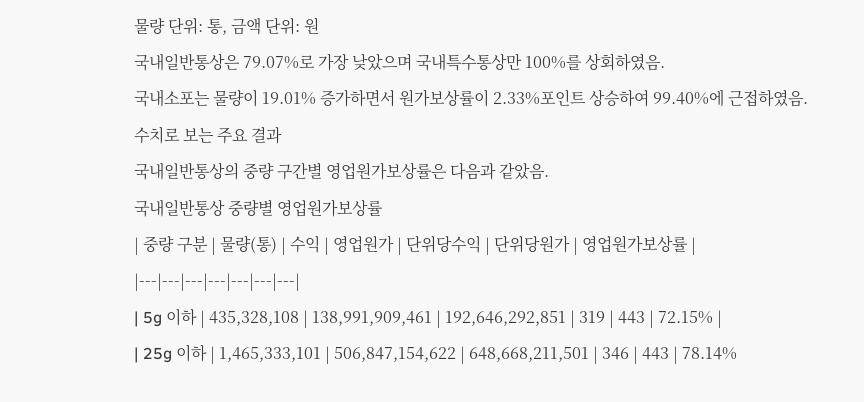물량 단위: 통, 금액 단위: 원
국내일반통상은 79.07%로 가장 낮았으며 국내특수통상만 100%를 상회하였음.
국내소포는 물량이 19.01% 증가하면서 원가보상률이 2.33%포인트 상승하여 99.40%에 근접하였음.
수치로 보는 주요 결과
국내일반통상의 중량 구간별 영업원가보상률은 다음과 같았음.
국내일반통상 중량별 영업원가보상률
| 중량 구분 | 물량(통) | 수익 | 영업원가 | 단위당수익 | 단위당원가 | 영업원가보상률 |
|---|---|---|---|---|---|---|
| 5g 이하 | 435,328,108 | 138,991,909,461 | 192,646,292,851 | 319 | 443 | 72.15% |
| 25g 이하 | 1,465,333,101 | 506,847,154,622 | 648,668,211,501 | 346 | 443 | 78.14%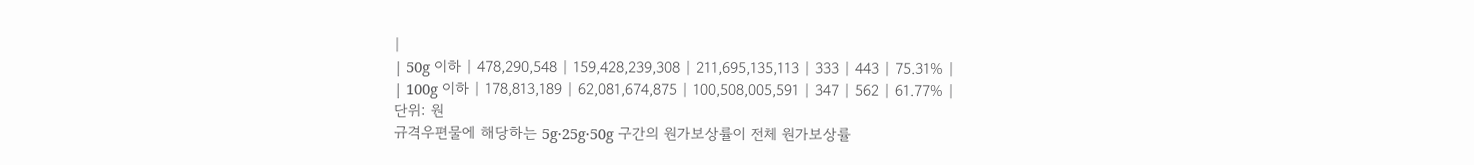|
| 50g 이하 | 478,290,548 | 159,428,239,308 | 211,695,135,113 | 333 | 443 | 75.31% |
| 100g 이하 | 178,813,189 | 62,081,674,875 | 100,508,005,591 | 347 | 562 | 61.77% |
단위: 원
규격우편물에 해당하는 5g·25g·50g 구간의 원가보상률이 전체 원가보상률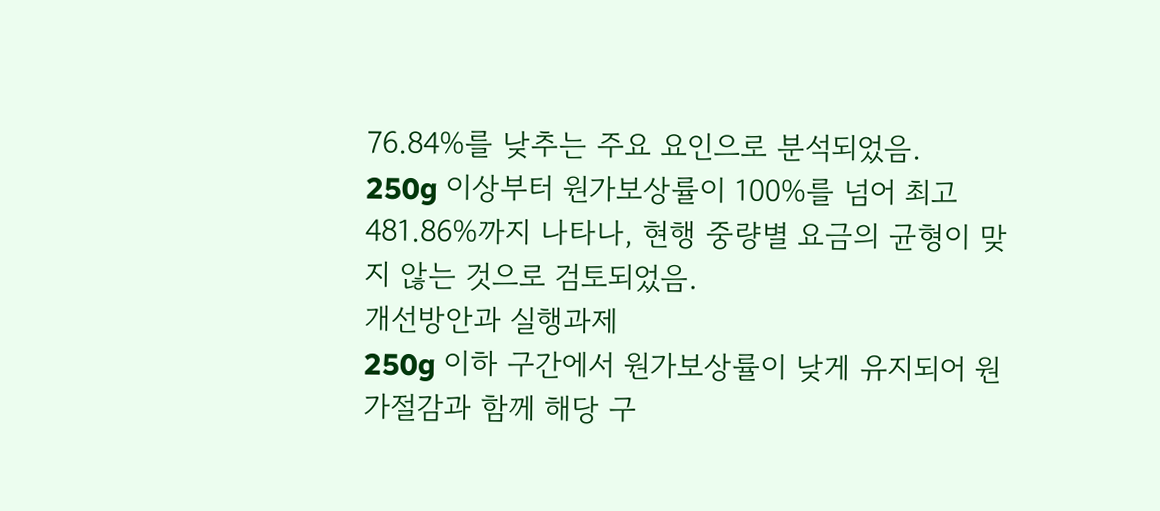76.84%를 낮추는 주요 요인으로 분석되었음.
250g 이상부터 원가보상률이 100%를 넘어 최고 481.86%까지 나타나, 현행 중량별 요금의 균형이 맞지 않는 것으로 검토되었음.
개선방안과 실행과제
250g 이하 구간에서 원가보상률이 낮게 유지되어 원가절감과 함께 해당 구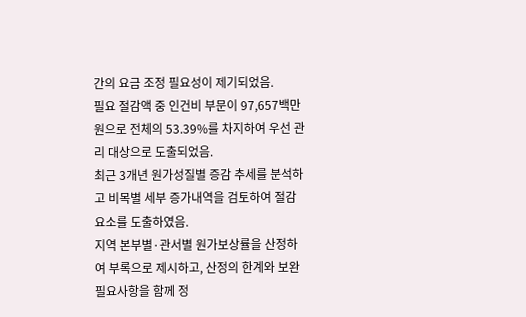간의 요금 조정 필요성이 제기되었음.
필요 절감액 중 인건비 부문이 97,657백만원으로 전체의 53.39%를 차지하여 우선 관리 대상으로 도출되었음.
최근 3개년 원가성질별 증감 추세를 분석하고 비목별 세부 증가내역을 검토하여 절감 요소를 도출하였음.
지역 본부별·관서별 원가보상률을 산정하여 부록으로 제시하고, 산정의 한계와 보완 필요사항을 함께 정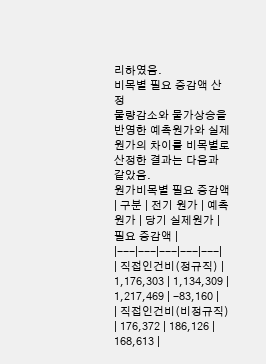리하였음.
비목별 필요 증감액 산정
물량감소와 물가상승을 반영한 예측원가와 실제 원가의 차이를 비목별로 산정한 결과는 다음과 같았음.
원가비목별 필요 증감액
| 구분 | 전기 원가 | 예측 원가 | 당기 실제원가 | 필요 증감액 |
|---|---|---|---|---|
| 직접인건비(정규직) | 1,176,303 | 1,134,309 | 1,217,469 | -83,160 |
| 직접인건비(비정규직) | 176,372 | 186,126 | 168,613 |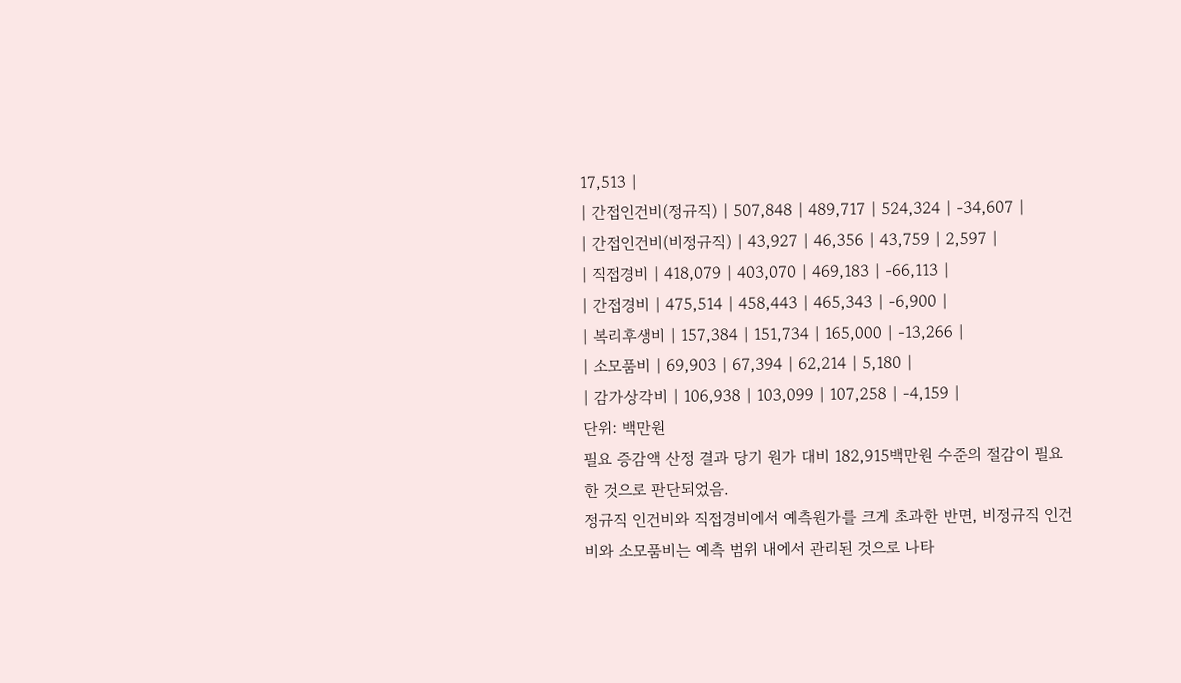17,513 |
| 간접인건비(정규직) | 507,848 | 489,717 | 524,324 | -34,607 |
| 간접인건비(비정규직) | 43,927 | 46,356 | 43,759 | 2,597 |
| 직접경비 | 418,079 | 403,070 | 469,183 | -66,113 |
| 간접경비 | 475,514 | 458,443 | 465,343 | -6,900 |
| 복리후생비 | 157,384 | 151,734 | 165,000 | -13,266 |
| 소모품비 | 69,903 | 67,394 | 62,214 | 5,180 |
| 감가상각비 | 106,938 | 103,099 | 107,258 | -4,159 |
단위: 백만원
필요 증감액 산정 결과 당기 원가 대비 182,915백만원 수준의 절감이 필요한 것으로 판단되었음.
정규직 인건비와 직접경비에서 예측원가를 크게 초과한 반면, 비정규직 인건비와 소모품비는 예측 범위 내에서 관리된 것으로 나타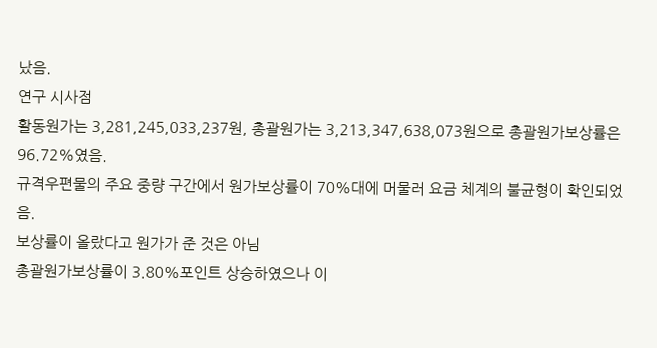났음.
연구 시사점
활동원가는 3,281,245,033,237원, 총괄원가는 3,213,347,638,073원으로 총괄원가보상률은 96.72%였음.
규격우편물의 주요 중량 구간에서 원가보상률이 70%대에 머물러 요금 체계의 불균형이 확인되었음.
보상률이 올랐다고 원가가 준 것은 아님
총괄원가보상률이 3.80%포인트 상승하였으나 이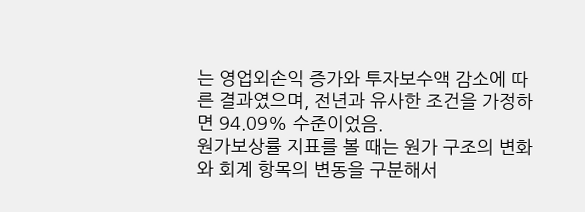는 영업외손익 증가와 투자보수액 감소에 따른 결과였으며, 전년과 유사한 조건을 가정하면 94.09% 수준이었음.
원가보상률 지표를 볼 때는 원가 구조의 변화와 회계 항목의 변동을 구분해서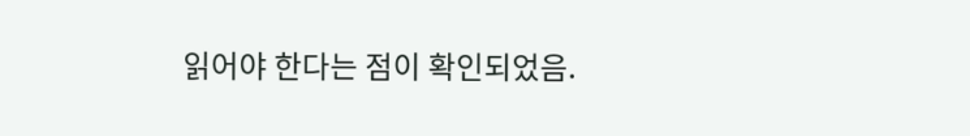읽어야 한다는 점이 확인되었음.